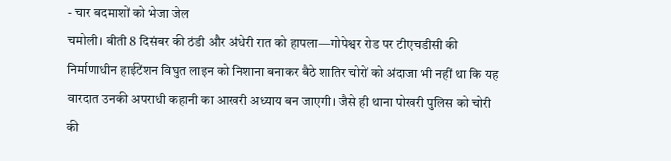- चार बदमाशों को भेजा जेल
चमोली। बीती 8 दिसंबर की ठंडी और अंधेरी रात को हापला—गोपेश्वर रोड पर टीएचडीसी की निर्माणाधीन हाईटेंशन विघुत लाइन को निशाना बनाकर बैठे शातिर चोरों को अंदाजा भी नहीं था कि यह वारदात उनकी अपराधी कहानी का आखरी अध्याय बन जाएगी। जैसे ही थाना पोखरी पुलिस को चोरी की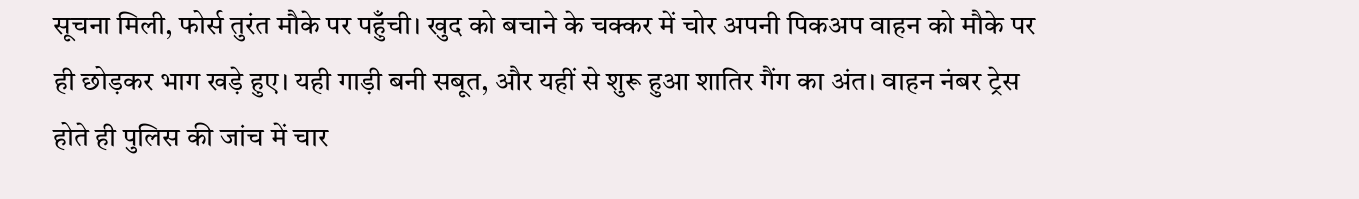सूचना मिली, फोर्स तुरंत मौके पर पहुँची। खुद को बचाने के चक्कर में चोर अपनी पिकअप वाहन को मौके पर ही छोड़कर भाग खड़े हुए। यही गाड़ी बनी सबूत, और यहीं से शुरू हुआ शातिर गैंग का अंत। वाहन नंबर ट्रेस होते ही पुलिस की जांच में चार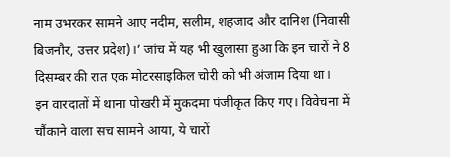नाम उभरकर सामने आए नदीम, सलीम, शहजाद और दानिश (निवासी बिजनौर, उत्तर प्रदेश)।’ जांच में यह भी खुलासा हुआ कि इन चारों ने 8 दिसम्बर की रात एक मोटरसाइकिल चोरी को भी अंजाम दिया था।
इन वारदातों में थाना पोखरी में मुकदमा पंजीकृत किए गए। विवेचना में चौंकाने वाला सच सामने आया, ये चारों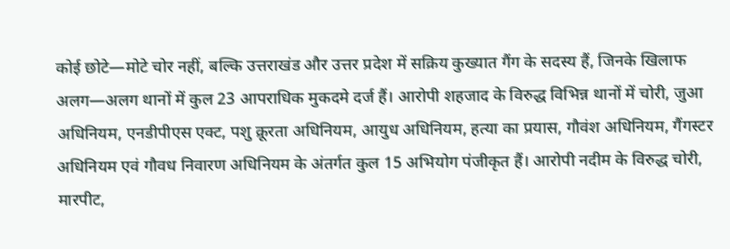कोई छोटे—मोटे चोर नहीं, बल्कि उत्तराखंड और उत्तर प्रदेश में सक्रिय कुख्यात गैंग के सदस्य हैं, जिनके खिलाफ अलग—अलग थानों में कुल 23 आपराधिक मुकदमे दर्ज हैं। आरोपी शहजाद के विरुद्ध विभिन्न थानों में चोरी, जुआ अधिनियम, एनडीपीएस एक्ट, पशु क्रूरता अधिनियम, आयुध अधिनियम, हत्या का प्रयास, गौवंश अधिनियम, गैंगस्टर अधिनियम एवं गौवध निवारण अधिनियम के अंतर्गत कुल 15 अभियोग पंजीकृत हैं। आरोपी नदीम के विरुद्ध चोरी, मारपीट,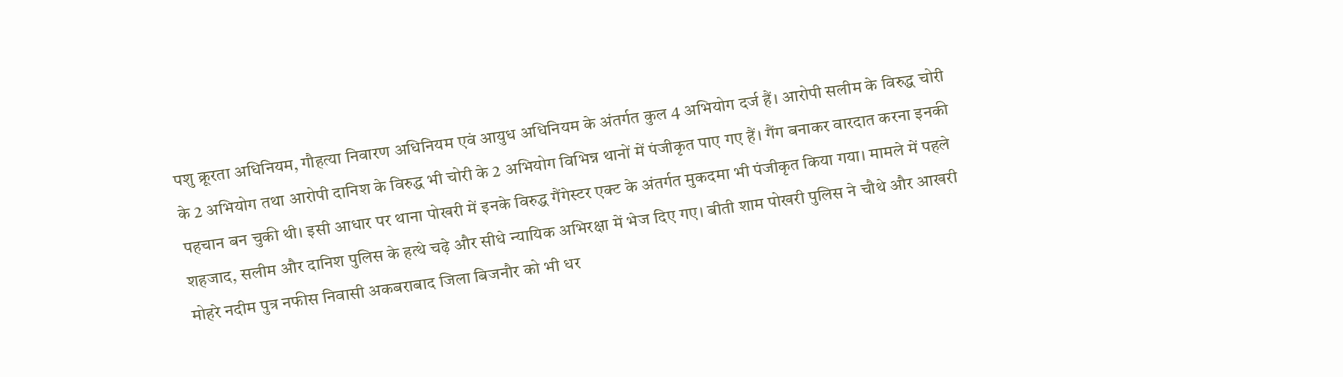पशु क्रूरता अधिनियम, गौहत्या निवारण अधिनियम एवं आयुध अधिनियम के अंतर्गत कुल 4 अभियोग दर्ज हैं। आरोपी सलीम के विरुद्ध चोरी के 2 अभियोग तथा आरोपी दानिश के विरुद्ध भी चोरी के 2 अभियोग विभिन्न थानों में पंजीकृत पाए गए हैं। गैंग बनाकर वारदात करना इनकी पहचान बन चुकी थी। इसी आधार पर थाना पोखरी में इनके विरुद्ध गैंगेस्टर एक्ट के अंतर्गत मुकदमा भी पंजीकृत किया गया। मामले में पहले शहजाद, सलीम और दानिश पुलिस के हत्थे चढ़े और सीधे न्यायिक अभिरक्षा में भेज दिए गए। बीती शाम पोखरी पुलिस ने चौथे और आखरी मोहरे नदीम पुत्र नफीस निवासी अकबराबाद जिला बिजनौर को भी धर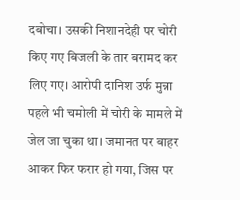दबोचा। उसकी निशानदेही पर चोरी किए गए बिजली के तार बरामद कर लिए गए। आरोपी दानिश उर्फ मुन्ना पहले भी चमोली में चोरी के मामले में जेल जा चुका था। जमानत पर बाहर आकर फिर फरार हो गया, जिस पर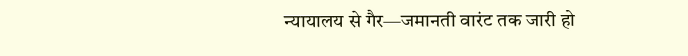न्यायालय से गैर—जमानती वारंट तक जारी हो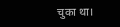चुका था।